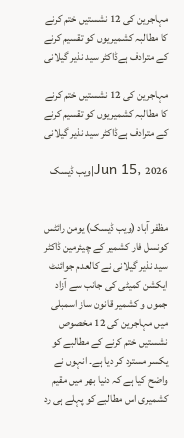مہاجرین کی 12 نشستیں ختم کرنے کا مطالبہ کشمیریوں کو تقسیم کرنے کے مترادف ہےڈاکٹر سید نذیر گیلانی

مہاجرین کی 12 نشستیں ختم کرنے کا مطالبہ کشمیریوں کو تقسیم کرنے کے مترادف ہےڈاکٹر سید نذیر گیلانی

Jun 15, 2026|ویب ڈیسک


مظفر آباد (ویب ڈیسک) یومن رائٹس کونسل فار کشمیر کے چیئرمین ڈاکٹر سید نذیر گیلانی نے کالعدم جوائنٹ ایکشن کمیٹی کی جانب سے آزاد جموں و کشمیر قانون ساز اسمبلی میں مہاجرین کی 12 مخصوص نشستیں ختم کرنے کے مطالبے کو یکسر مسترد کر دیا ہے۔ انہوں نے واضح کیا ہے کہ دنیا بھر میں مقیم کشمیری اس مطالبے کو پہلے ہی رد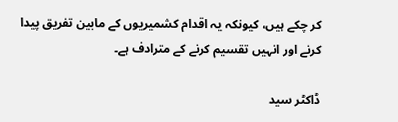کر چکے ہیں، کیونکہ یہ اقدام کشمیریوں کے مابین تفریق پیدا کرنے اور انہیں تقسیم کرنے کے مترادف ہے۔

ڈاکٹر سید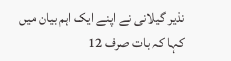نذیر گیلانی نے اپنے ایک اہم بیان میں کہا کہ بات صرف 12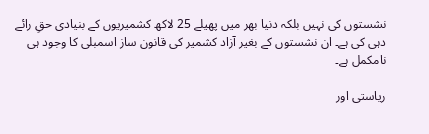نشستوں کی نہیں بلکہ دنیا بھر میں پھیلے 25 لاکھ کشمیریوں کے بنیادی حقِ رائے دہی کی ہے۔ ان نشستوں کے بغیر آزاد کشمیر کی قانون ساز اسمبلی کا وجود ہی نامکمل ہے۔

ریاستی اور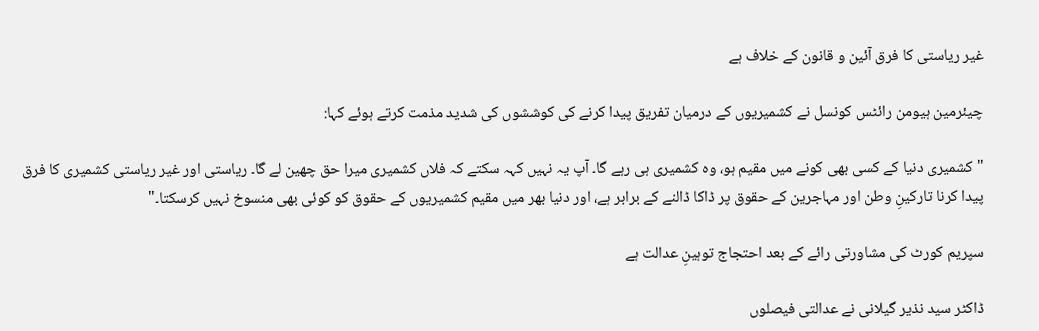غیر ریاستی کا فرق آئین و قانون کے خلاف ہے

چیئرمین ہیومن رائٹس کونسل نے کشمیریوں کے درمیان تفریق پیدا کرنے کی کوششوں کی شدید مذمت کرتے ہوئے کہا:

"کشمیری دنیا کے کسی بھی کونے میں مقیم ہو، وہ کشمیری ہی رہے گا۔ آپ یہ نہیں کہہ سکتے کہ فلاں کشمیری میرا حق چھین لے گا۔ ریاستی اور غیر ریاستی کشمیری کا فرق پیدا کرنا تارکینِ وطن اور مہاجرین کے حقوق پر ڈاکا ڈالنے کے برابر ہے، اور دنیا بھر میں مقیم کشمیریوں کے حقوق کو کوئی بھی منسوخ نہیں کرسکتا۔"

سپریم کورٹ کی مشاورتی رائے کے بعد احتجاج توہینِ عدالت ہے

ڈاکٹر سید نذیر گیلانی نے عدالتی فیصلوں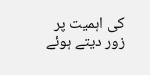کی اہمیت پر زور دیتے ہوئے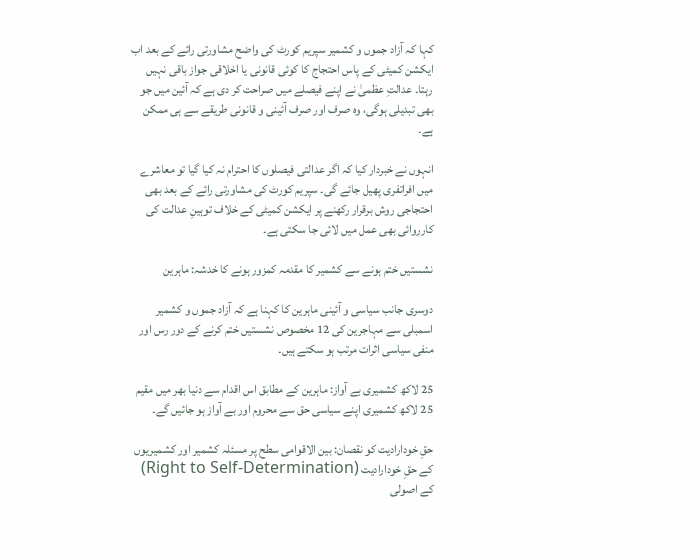کہا کہ آزاد جموں و کشمیر سپریم کورٹ کی واضح مشاورتی رائے کے بعد اب ایکشن کمیٹی کے پاس احتجاج کا کوئی قانونی یا اخلاقی جواز باقی نہیں رہتا۔ عدالتِ عظمیٰ نے اپنے فیصلے میں صراحت کر دی ہے کہ آئین میں جو بھی تبدیلی ہوگی، وہ صرف اور صرف آئینی و قانونی طریقے سے ہی ممکن ہے۔

انہوں نے خبردار کیا کہ اگر عدالتی فیصلوں کا احترام نہ کیا گیا تو معاشرے میں افراتفری پھیل جائے گی۔ سپریم کورٹ کی مشاورتی رائے کے بعد بھی احتجاجی روش برقرار رکھنے پر ایکشن کمیٹی کے خلاف توہینِ عدالت کی کارروائی بھی عمل میں لائی جا سکتی ہے۔

نشستیں ختم ہونے سے کشمیر کا مقدمہ کمزور ہونے کا خدشہ: ماہرین

دوسری جانب سیاسی و آئینی ماہرین کا کہنا ہے کہ آزاد جموں و کشمیر اسمبلی سے مہاجرین کی 12 مخصوص نشستیں ختم کرنے کے دور رس اور منفی سیاسی اثرات مرتب ہو سکتے ہیں۔

25 لاکھ کشمیری بے آواز: ماہرین کے مطابق اس اقدام سے دنیا بھر میں مقیم 25 لاکھ کشمیری اپنے سیاسی حق سے محروم اور بے آواز ہو جائیں گے۔

حقِ خودارادیت کو نقصان: بین الاقوامی سطح پر مسئلہ کشمیر اور کشمیریوں کے حقِ خودارادیت (Right to Self-Determination) کے اصولی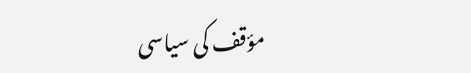مؤقف کی سیاسی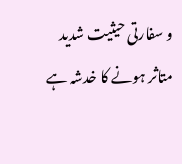و سفارتی حیثیت شدید متاثر ہونے کا خدشہ ہے